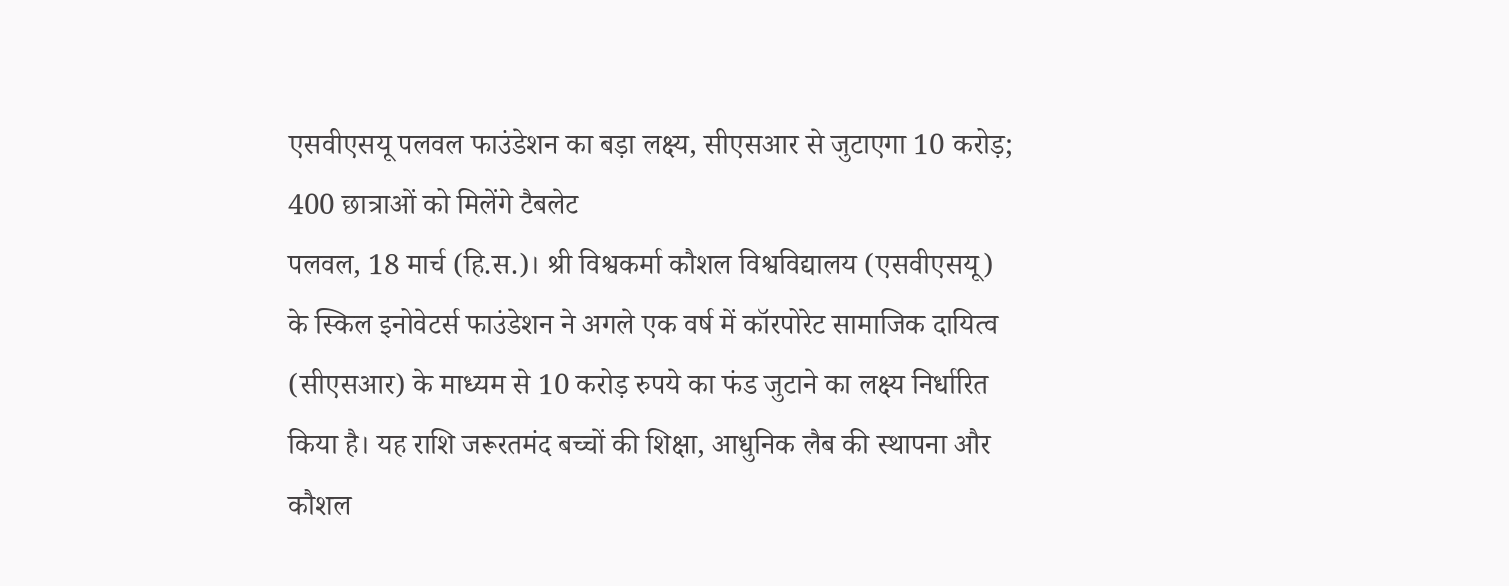एसवीएसयू पलवल फाउंडेशन का बड़ा लक्ष्य, सीएसआर से जुटाएगा 10 करोड़; 400 छात्राओं को मिलेंगे टैबलेट
पलवल, 18 मार्च (हि.स.)। श्री विश्वकर्मा कौशल विश्वविद्यालय (एसवीएसयू) के स्किल इनोवेटर्स फाउंडेशन ने अगले एक वर्ष में कॉरपोरेट सामाजिक दायित्व (सीएसआर) के माध्यम से 10 करोड़ रुपये का फंड जुटाने का लक्ष्य निर्धारित किया है। यह राशि जरूरतमंद बच्चों की शिक्षा, आधुनिक लैब की स्थापना और कौशल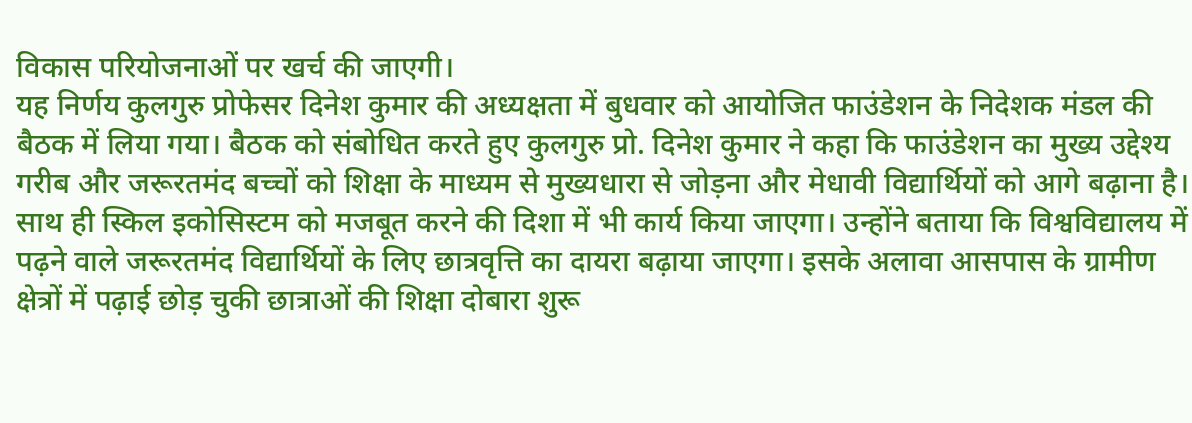विकास परियोजनाओं पर खर्च की जाएगी।
यह निर्णय कुलगुरु प्रोफेसर दिनेश कुमार की अध्यक्षता में बुधवार को आयोजित फाउंडेशन के निदेशक मंडल की बैठक में लिया गया। बैठक को संबोधित करते हुए कुलगुरु प्रो. दिनेश कुमार ने कहा कि फाउंडेशन का मुख्य उद्देश्य गरीब और जरूरतमंद बच्चों को शिक्षा के माध्यम से मुख्यधारा से जोड़ना और मेधावी विद्यार्थियों को आगे बढ़ाना है। साथ ही स्किल इकोसिस्टम को मजबूत करने की दिशा में भी कार्य किया जाएगा। उन्होंने बताया कि विश्वविद्यालय में पढ़ने वाले जरूरतमंद विद्यार्थियों के लिए छात्रवृत्ति का दायरा बढ़ाया जाएगा। इसके अलावा आसपास के ग्रामीण क्षेत्रों में पढ़ाई छोड़ चुकी छात्राओं की शिक्षा दोबारा शुरू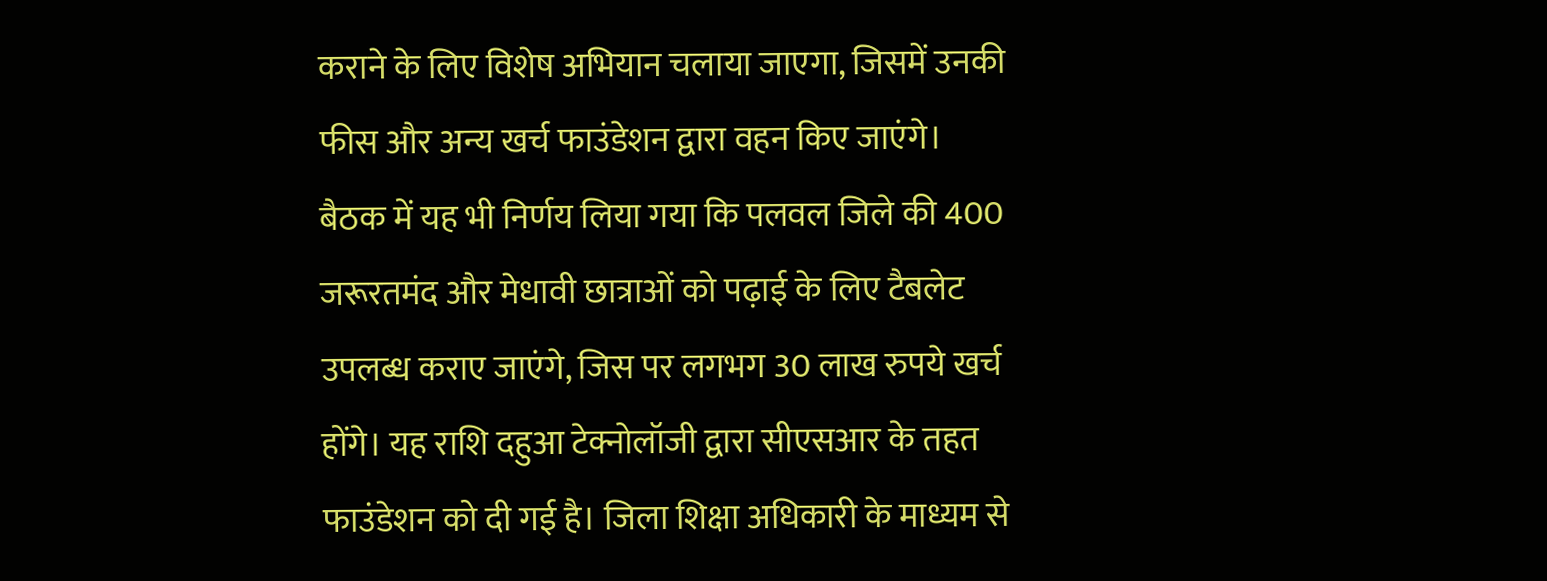कराने के लिए विशेष अभियान चलाया जाएगा, जिसमें उनकी फीस और अन्य खर्च फाउंडेशन द्वारा वहन किए जाएंगे।
बैठक में यह भी निर्णय लिया गया कि पलवल जिले की 400 जरूरतमंद और मेधावी छात्राओं को पढ़ाई के लिए टैबलेट उपलब्ध कराए जाएंगे, जिस पर लगभग 30 लाख रुपये खर्च होंगे। यह राशि दहुआ टेक्नोलॉजी द्वारा सीएसआर के तहत फाउंडेशन को दी गई है। जिला शिक्षा अधिकारी के माध्यम से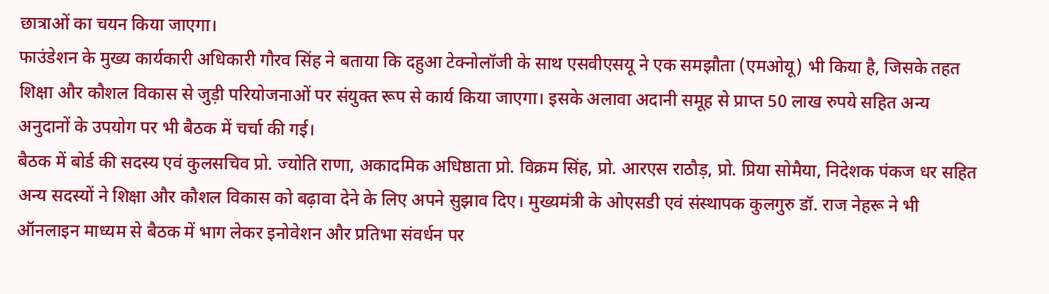छात्राओं का चयन किया जाएगा।
फाउंडेशन के मुख्य कार्यकारी अधिकारी गौरव सिंह ने बताया कि दहुआ टेक्नोलॉजी के साथ एसवीएसयू ने एक समझौता (एमओयू) भी किया है, जिसके तहत शिक्षा और कौशल विकास से जुड़ी परियोजनाओं पर संयुक्त रूप से कार्य किया जाएगा। इसके अलावा अदानी समूह से प्राप्त 50 लाख रुपये सहित अन्य अनुदानों के उपयोग पर भी बैठक में चर्चा की गई।
बैठक में बोर्ड की सदस्य एवं कुलसचिव प्रो. ज्योति राणा, अकादमिक अधिष्ठाता प्रो. विक्रम सिंह, प्रो. आरएस राठौड़, प्रो. प्रिया सोमैया, निदेशक पंकज धर सहित अन्य सदस्यों ने शिक्षा और कौशल विकास को बढ़ावा देने के लिए अपने सुझाव दिए। मुख्यमंत्री के ओएसडी एवं संस्थापक कुलगुरु डॉ. राज नेहरू ने भी ऑनलाइन माध्यम से बैठक में भाग लेकर इनोवेशन और प्रतिभा संवर्धन पर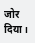जोर दिया।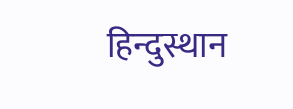हिन्दुस्थान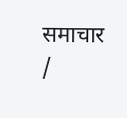समाचार /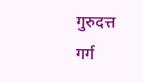गुरुदत्त गर्ग